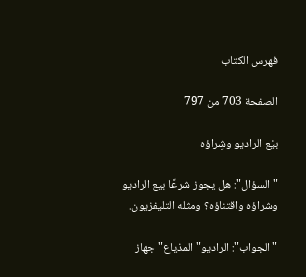فهرس الكتاب

الصفحة 703 من 797

بيْع الراديو وشِراؤه

"السؤال": هل يجوز شرعًا بيع الراديو وشراؤه واقتناؤه؟ ومثله التليفزيون.

"الجواب": الراديو"المذياع"جهاز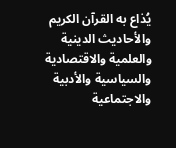يُذاع به القرآن الكريم والأحاديث الدينية والعلمية والاقتصادية والسياسية والأدبية والاجتماعية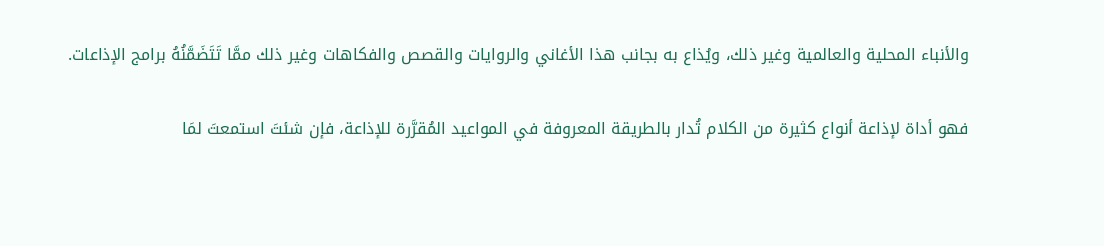والأنباء المحلية والعالمية وغير ذلك، ويُذاع به بجانب هذا الأغاني والروايات والقصص والفكاهات وغير ذلك ممَّا تَتَضَمَّنُهُ برامج الإذاعات.

فهو أداة لإذاعة أنواع كثيرة من الكلام تُدار بالطريقة المعروفة في المواعيد المُقرَّرة للإذاعة، فإن شئتَ استمعتَ لمَا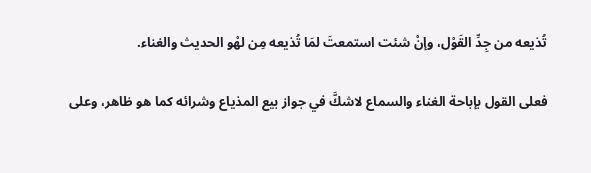تُذيعه من جِدِّ القَوْل، وإنْ شئت استمعتَ لمَا تُذيعه مِن لهْو الحديث والغناء.

فعلى القول بإباحة الغناء والسماع لاشكَّ في جواز بيع المذياع وشرائه كما هو ظاهر، وعلى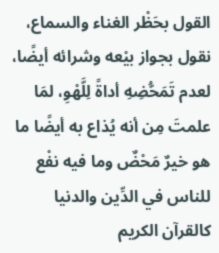القول بحَظْر الغناء والسماع، نقول بجواز بيْعه وشرائه أيضًا، لعدم تَمَحُّضِهِ أداةً لِلَّهْوِ، لمَا علمتَ مِن أنه يُذاع به أيضًا ما هو خيرٌ مَحْضٌ وما فيه نفْع للناس في الدِّين والدنيا كالقرآن الكريم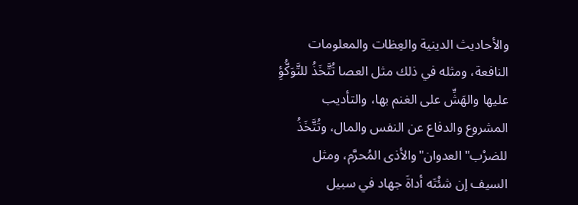والأحاديث الدينية والعِظات والمعلومات النافعة، ومثله في ذلك مثل العصا تُتَّخَذُ للتَّوَكُّؤِ عليها والهَشِّ على الغنم بها، والتأديب المشروع والدفاع عن النفس والمال، وتُتَّخَذُ للضرْب"العدوان"والأذى المُحرَّم، ومثل السيف إن شئْتَه أداةَ جهاد في سبيل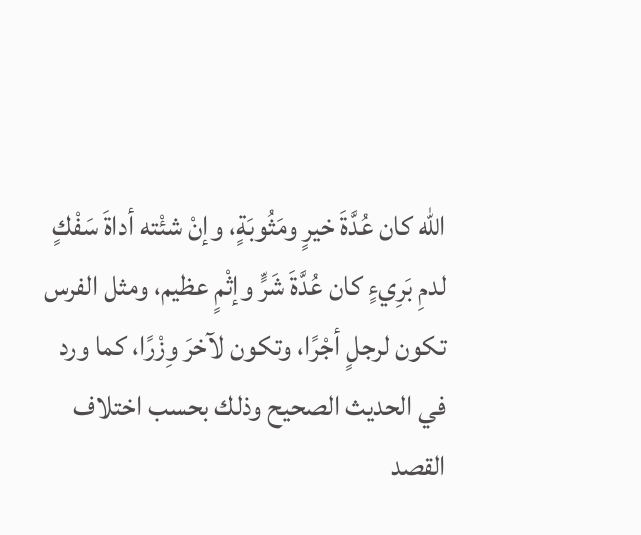الله كان عُدَّةَ خيرٍ ومَثُوبَةٍ، وإنْ شئْته أداةَ سَفْكٍ لدمِ بَرِيءٍ كان عُدَّةَ شَرٍّ وإثْمٍ عظيم، ومثل الفرس تكون لرجلٍ أجْرًا، وتكون لآخرَ وِزْرًا، كما ورد في الحديث الصحيح وذلك بحسب اختلاف القصد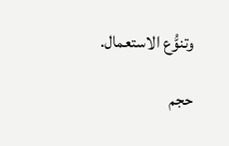وتنوُّع الاستعمال.

حجم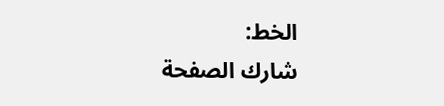الخط:
شارك الصفحة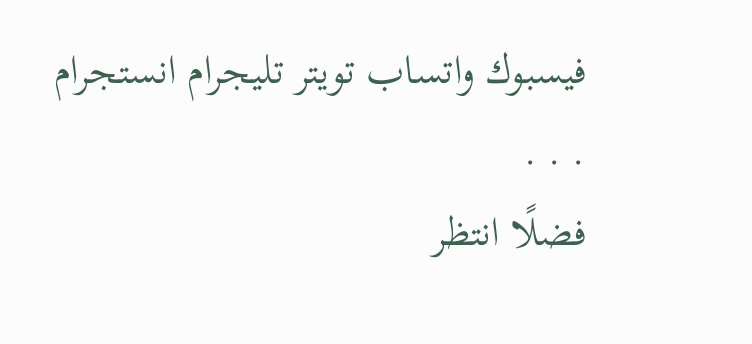فيسبوك واتساب تويتر تليجرام انستجرام
. . .
فضلًا انتظر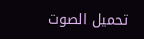تحميل الصوت